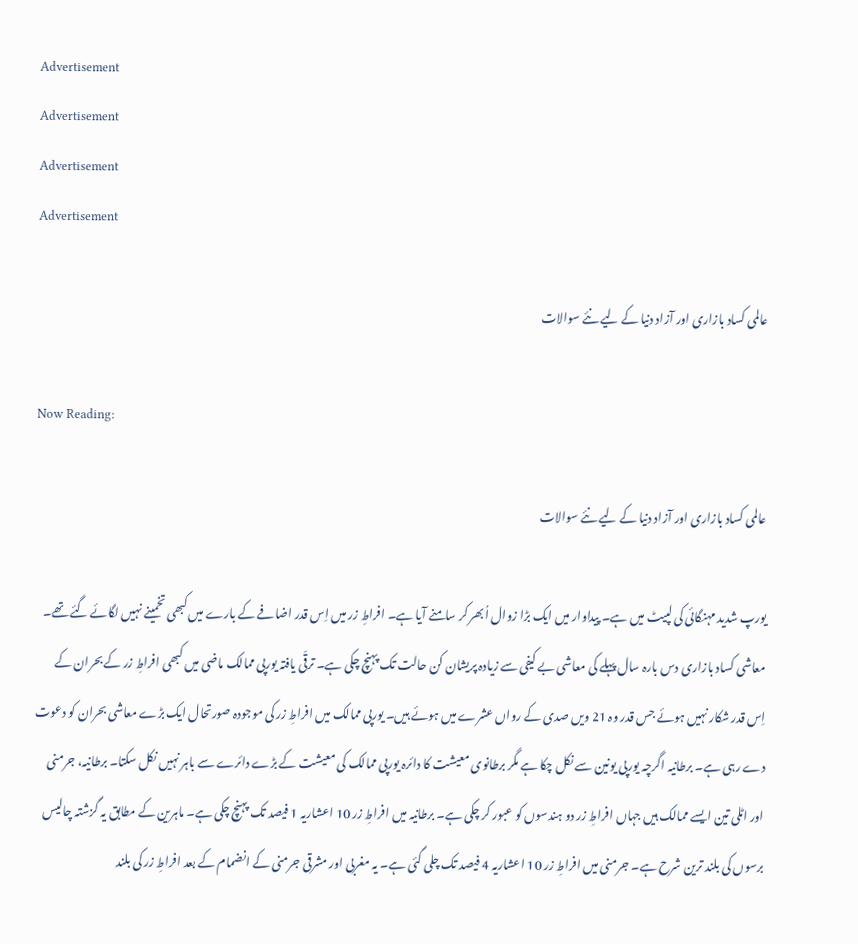Advertisement
Advertisement
Advertisement
Advertisement

عالمی کساد بازاری اور آزاد دنیا کے لیے نئے سوالات

Now Reading:

عالمی کساد بازاری اور آزاد دنیا کے لیے نئے سوالات

یورپ شدید مہنگائی کی لپیٹ میں ہے۔ پیداوار میں ایک بڑا زوال اُبھر کر سامنے آیا ہے۔ افراطِ زر میں اِس قدر اضافے کے بارے میں کبھی تخمینے نہیں لگائے گئے تھے۔ معاشی کساد بازاری دس بارہ سال پہلے کی معاشی بے کیفی سے زیادہ پریشان کن حالت تک پہنچ چکی ہے۔ ترقّی یافتہ یورپی ممالک ماضی میں کبھی افراطِ زر کے بحران کے اِس قدر شکار نہیں ہوئے جس قدر وہ 21 ویں صدی کے رواں عشرے میں ہوئے ہیں۔ یورپی ممالک میں افراطِ زر کی موجودہ صورتحال ایک بڑے معاشی بحران کو دعوت دے رہی ہے۔ برطانیہ اگرچہ یورپی یونین سے نکل چکا ہے مگر برطانوی معیشت کا دائرہ یورپی ممالک کی معیشت کے بڑے دائرے سے باہر نہیں نکل سکتا۔ برطانیہ، جرمنی اور اٹلی تین ایسے ممالک ہیں جہاں افراطِ زر دو ہندسوں کو عبور کر چکی ہے۔ برطانیہ میں افراطِ زر 10 اعشاریہ 1 فیصد تک پہنچ چکی ہے۔ ماہرین کے مطابق یہ گزشتہ چالیس برسوں کی بلند ترین شرح ہے۔ جرمنی میں افراطِ زر 10 اعشاریہ 4 فیصد تک چلی گئی ہے۔ یہ مغربی اور مشرقی جرمنی کے انضمام کے بعد افراطِ زر کی بلند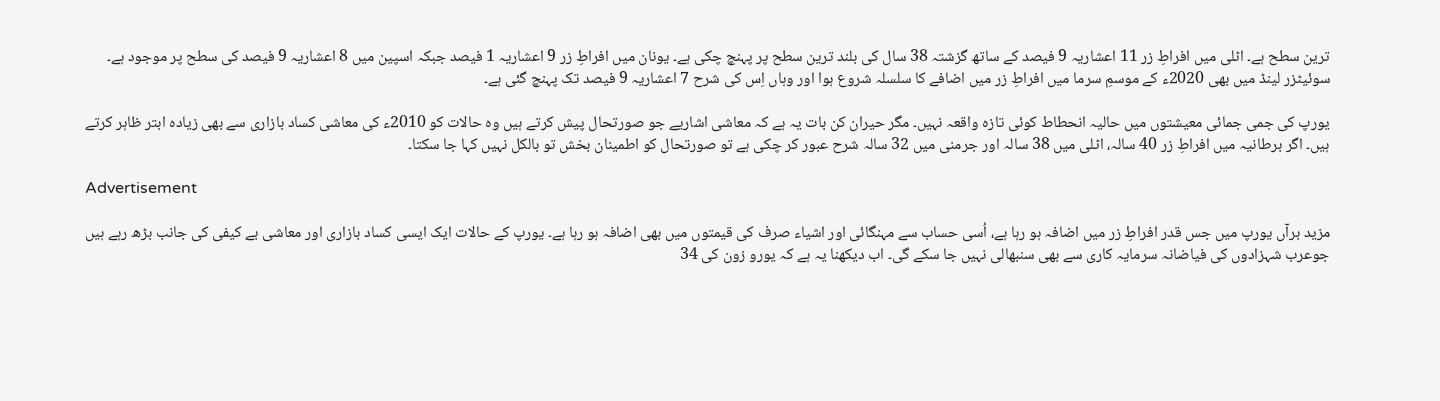ترین سطح ہے۔ اٹلی میں افراطِ زر 11 اعشاریہ 9 فیصد کے ساتھ گزشتہ 38 سال کی بلند ترین سطح پر پہنچ چکی ہے۔ یونان میں افراطِ زر 9 اعشاریہ 1 فیصد جبکہ اسپین میں 8 اعشاریہ 9 فیصد کی سطح پر موجود ہے۔ سوئیٹزر لینڈ میں بھی 2020ء کے موسمِ سرما میں افراطِ زر میں اضافے کا سلسلہ شروع ہوا اور وہاں اِس کی شرح 7 اعشاریہ 9 فیصد تک پہنچ گئی ہے۔

یورپ کی جمی جمائی معیشتوں میں حالیہ انحطاط کوئی تازہ واقعہ نہیں۔ مگر حیران کن بات یہ ہے کہ معاشی اشاریے جو صورتحال پیش کرتے ہیں وہ حالات کو 2010ء کی معاشی کساد بازاری سے بھی زیادہ ابتر ظاہر کرتے ہیں۔ اگر برطانیہ میں افراطِ زر 40 سالہ، اٹلی میں 38 سالہ اور جرمنی میں 32 سالہ شرح عبور کر چکی ہے تو صورتحال کو اطمینان بخش تو بالکل نہیں کہا جا سکتا۔

Advertisement

مزید برآں یورپ میں جس قدر افراطِ زر میں اضافہ ہو رہا ہے، اُسی حساب سے مہنگائی اور اشیاء صرف کی قیمتوں میں بھی اضافہ ہو رہا ہے۔ یورپ کے حالات ایک ایسی کساد بازاری اور معاشی بے کیفی کی جانب بڑھ رہے ہیں جوعرب شہزادوں کی فیاضانہ سرمایہ کاری سے بھی سنبھالی نہیں جا سکے گی۔ اب دیکھنا یہ ہے کہ یورو زون کی 34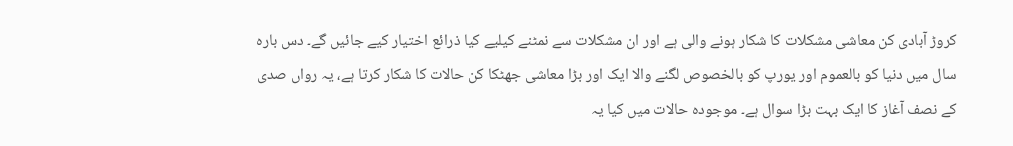کروڑ آبادی کن معاشی مشکلات کا شکار ہونے والی ہے اور ان مشکلات سے نمٹنے کیلیے کیا ذرائع اختیار کیے جائیں گے۔ دس بارہ سال میں دنیا کو بالعموم اور یورپ کو بالخصوص لگنے والا ایک اور بڑا معاشی جھٹکا کن حالات کا شکار کرتا ہے، یہ رواں صدی کے نصف آغاز کا ایک بہت بڑا سوال ہے۔ موجودہ حالات میں کیا یہ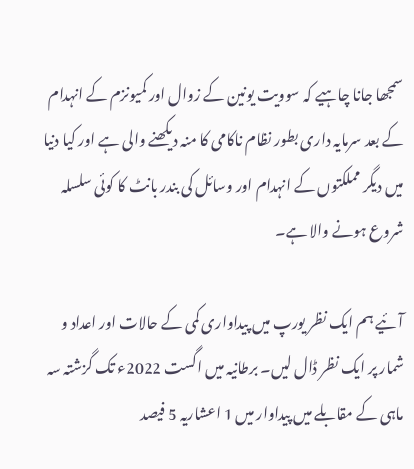سمجھا جانا چاہیے کہ سوویت یونین کے زوال اور کمیونزم کے انہدام کے بعد سرمایہ داری بطور نظام ناکامی کا منہ دیکھنے والی ہے اور کیا دنیا میں دیگر مملکتوں کے انہدام اور وسائل کی بندر بانٹ کا کوئی سلسلہ شروع ہونے والا ہے۔

آئیے ہم ایک نظر یورپ میں پیداواری کمی کے حالات اور اعداد و شمار پر ایک نظر ڈال لیں۔ برطانیہ میں اگست 2022ء تک گزشتہ سہ ماہی کے مقابلے میں پیداوار میں 1 اعشاریہ 5 فیصد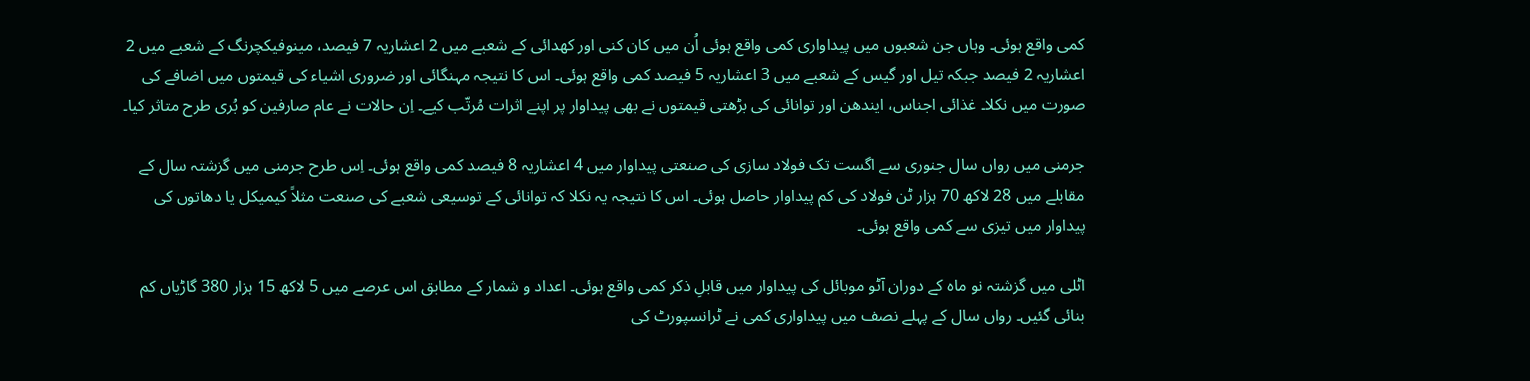کمی واقع ہوئی۔ وہاں جن شعبوں میں پیداواری کمی واقع ہوئی اُن میں کان کنی اور کھدائی کے شعبے میں 2 اعشاریہ 7 فیصد، مینوفیکچرنگ کے شعبے میں 2 اعشاریہ 2 فیصد جبکہ تیل اور گیس کے شعبے میں 3 اعشاریہ 5 فیصد کمی واقع ہوئی۔ اس کا نتیجہ مہنگائی اور ضروری اشیاء کی قیمتوں میں اضافے کی صورت میں نکلا۔ غذائی اجناس، ایندھن اور توانائی کی بڑھتی قیمتوں نے بھی پیداوار پر اپنے اثرات مُرتّب کیے۔ اِن حالات نے عام صارفین کو بُری طرح متاثر کیا۔

جرمنی میں رواں سال جنوری سے اگست تک فولاد سازی کی صنعتی پیداوار میں 4 اعشاریہ 8 فیصد کمی واقع ہوئی۔ اِس طرح جرمنی میں گزشتہ سال کے مقابلے میں 28 لاکھ 70 ہزار ٹن فولاد کی کم پیداوار حاصل ہوئی۔ اس کا نتیجہ یہ نکلا کہ توانائی کے توسیعی شعبے کی صنعت مثلاً کیمیکل یا دھاتوں کی پیداوار میں تیزی سے کمی واقع ہوئی۔

اٹلی میں گزشتہ نو ماہ کے دوران آٹو موبائل کی پیداوار میں قابلِ ذکر کمی واقع ہوئی۔ اعداد و شمار کے مطابق اس عرصے میں 5 لاکھ 15 ہزار 380 گاڑیاں کم بنائی گئیں۔ رواں سال کے پہلے نصف میں پیداواری کمی نے ٹرانسپورٹ کی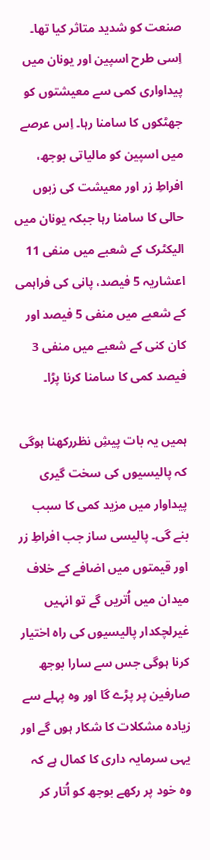صنعت کو شدید متاثر کیا تھا۔ اِسی طرح اسپین اور یونان میں پیداواری کمی سے معیشتوں کو جھٹکوں کا سامنا رہا۔ اِس عرصے میں اسپین کو مالیاتی بوجھ، افراطِ زر اور معیشت کی زبوں حالی کا سامنا رہا جبکہ یونان میں الیکٹرک کے شعبے میں منفی 11 اعشاریہ 5 فیصد، پانی کی فراہمی کے شعبے میں منفی 5 فیصد اور کان کنی کے شعبے میں منفی 3 فیصد کمی کا سامنا کرنا پڑا۔

ہمیں یہ بات پیشِ نظررکھنا ہوگی کہ پالیسیوں کی سخت گیری پیداوار میں مزید کمی کا سبب بنے گی۔ پالیسی ساز جب افراطِ زر اور قیمتوں میں اضافے کے خلاف میدان میں اُتریں گے تو انہیں غیرلچکدار پالیسیوں کی راہ اختیار کرنا ہوگی جس سے سارا بوجھ صارفین پر پڑے گا اور وہ پہلے سے زیادہ مشکلات کا شکار ہوں گے اور یہی سرمایہ داری کا کمال ہے کہ وہ خود پر رکھے بوجھ کو اُتار کر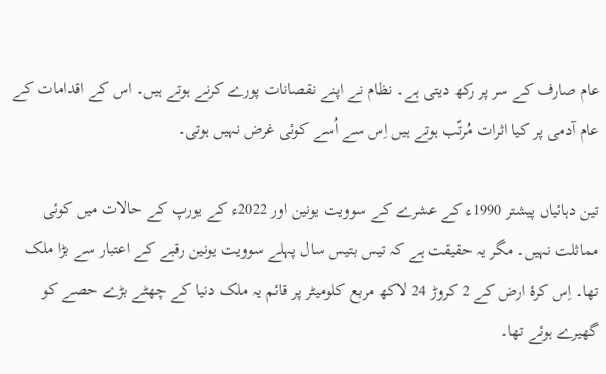عام صارف کے سر پر رکھ دیتی ہے۔ نظام نے اپنے نقصانات پورے کرنے ہوتے ہیں۔ اس کے اقدامات کے عام آدمی پر کیا اثرات مُرتّب ہوتے ہیں اِس سے اُسے کوئی غرض نہیں ہوتی۔

تین دہائیاں پیشتر 1990ء کے عشرے کے سوویت یونین اور 2022ء کے یورپ کے حالات میں کوئی مماثلت نہیں۔ مگر یہ حقیقت ہے کہ تیس بتیس سال پہلے سوویت یونین رقبے کے اعتبار سے بڑا ملک تھا۔ اِس کرۂ ارض کے 2 کروڑ 24 لاکھ مربع کلومیٹر پر قائم یہ ملک دنیا کے چھٹے بڑے حصے کو گھیرے ہوئے تھا۔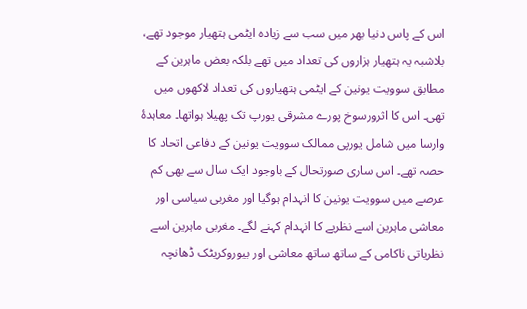اس کے پاس دنیا بھر میں سب سے زیادہ ایٹمی ہتھیار موجود تھے، بلاشبہ یہ ہتھیار ہزاروں کی تعداد میں تھے بلکہ بعض ماہرین کے مطابق سوویت یونین کے ایٹمی ہتھیاروں کی تعداد لاکھوں میں تھی۔ اس کا اثرورسوخ پورے مشرقی یورپ تک پھیلا ہواتھا۔ معاہدۂ وارسا میں شامل یورپی ممالک سوویت یونین کے دفاعی اتحاد کا حصہ تھے۔ اس ساری صورتحال کے باوجود ایک سال سے بھی کم عرصے میں سوویت یونین کا انہدام ہوگیا اور مغربی سیاسی اور معاشی ماہرین اسے نظریے کا انہدام کہنے لگے۔ مغربی ماہرین اسے نظریاتی ناکامی کے ساتھ ساتھ معاشی اور بیوروکریٹک ڈھانچہ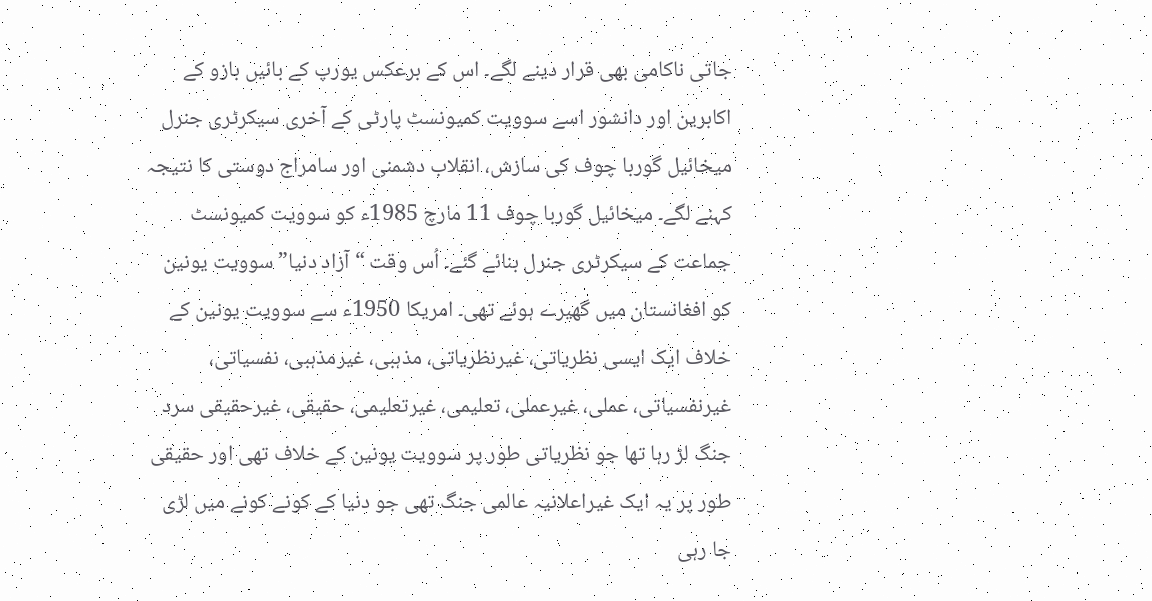جاتی ناکامی بھی قرار دینے لگے۔ اس کے برعکس یورپ کے بائیں بازو کے اکابرین اور دانشور اسے سوویت کمیونسٹ پارٹی کے آخری سیکرٹری جنرل میخائیل گوربا چوف کی سازش، انقلاب دشمنی اور سامراج دوستی کا نتیجہ کہنے لگے۔ میخائیل گوربا چوف 11 مارچ 1985ء کو سوویت کمیونسٹ جماعت کے سیکرٹری جنرل بنائے گئے۔ اُس وقت “آزاد دنیا” سوویت یونین کو افغانستان میں گھیرے ہوئے تھی۔ امریکا 1950ء سے سوویت یونین کے خلاف ایک ایسی نظریاتی، غیرنظریاتی، مذہبی، غیرمذہبی، نفسیاتی، غیرنفسیاتی، عملی، غیرعملی، تعلیمی، غیرتعلیمی، حقیقی، غیرحقیقی سرد جنگ لڑ رہا تھا جو نظریاتی طور پر سوویت یونین کے خلاف تھی اور حقیقی طور پر یہ ایک غیراعلانیہ عالمی جنگ تھی جو دنیا کے کونے کونے میں لڑی جا رہی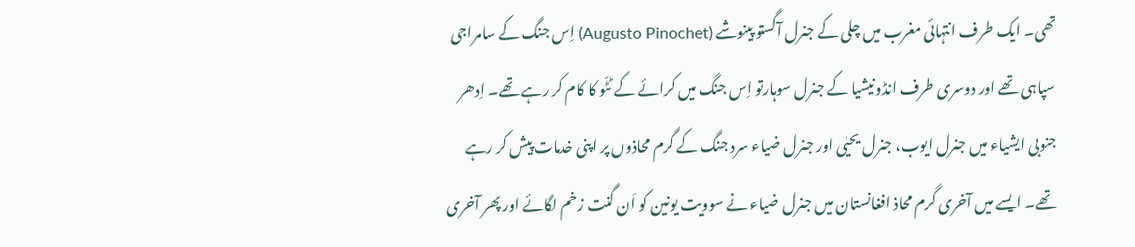تھی۔ ایک طرف انتہائی مغرب میں چلی کے جنرل آگستو پینوشے (Augusto Pinochet) اِس جنگ کے سامراجی سپاہی تھے اور دوسری طرف انڈونیشیا کے جنرل سوہارتو اِس جنگ میں کرائے کے ٹٹّو کا کام کر رہے تھے۔ اِدھر جنوبی ایشیاء میں جنرل ایوب، جنرل یحیٰی اور جنرل ضیاء سرد جنگ کے گرم محاذوں پر اپنی خدمات پیش کر رہے تھے۔ ایسے میں آخری گرم محاذ افغانستان میں جنرل ضیاء نے سوویت یونین کو اَن گنت زخم لگائے اور پھر آخری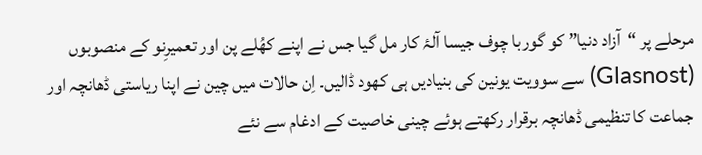مرحلے پر “آزاد دنیا” کو گوربا چوف جیسا آلۂ کار مل گیا جس نے اپنے کھُلے پن اور تعمیرِنو کے منصوبوں (Glasnost) سے سوویت یونین کی بنیادیں ہی کھود ڈالیں۔ اِن حالات میں چین نے اپنا ریاستی ڈھانچہ اور جماعت کا تنظیمی ڈھانچہ برقرار رکھتے ہوئے چینی خاصیت کے ادغام سے نئے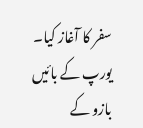سفر کا آغاز کیا۔ یورپ کے بائیں بازو کے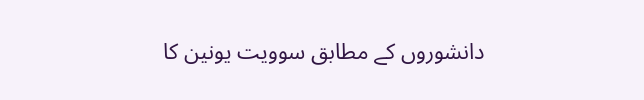دانشوروں کے مطابق سوویت یونین کا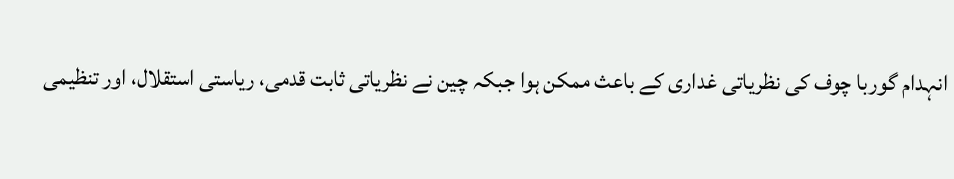انہدام گوربا چوف کی نظریاتی غداری کے باعث ممکن ہوا جبکہ چین نے نظریاتی ثابت قدمی، ریاستی استقلال، اور تنظیمی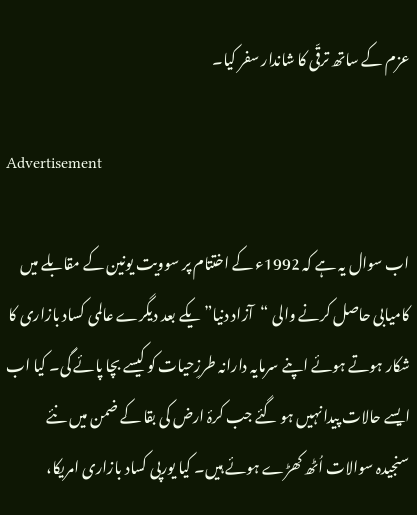عزم کے ساتھ ترقّی کا شاندار سفر کیا۔

Advertisement

اب سوال یہ ہے کہ 1992ء کے اختتام پر سوویت یونین کے مقابلے میں کامیابی حاصل کرنے والی “آزاد دنیا” یکے بعد دیگرے عالمی کساد بازاری کا شکار ہوتے ہوئے اپنے سرمایہ دارانہ طرزِحیات کو کیسے بچا پائے گی۔ کیا اب ایسے حالات پیدا نہیں ہو گئے جب کرۂ ارض کی بقا کے ضمن میں نئے سنجیدہ سوالات اُٹھ کھڑے ہوئے ہیں۔ کیا یورپی کساد بازاری امریکا،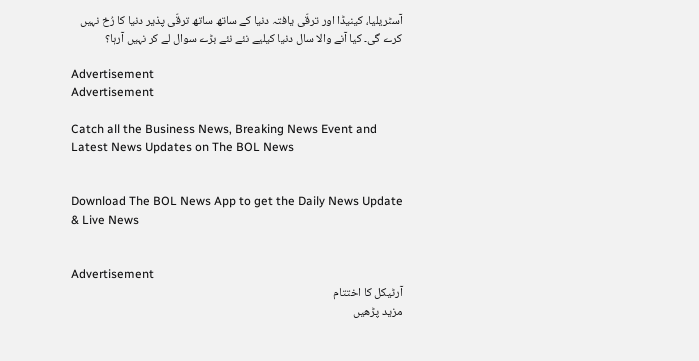آسٹریلیا، کینیڈا اور ترقّی یافتہ دنیا کے ساتھ ساتھ ترقّی پذیر دنیا کا رُخ نہیں کرے گی۔ کیا آنے والا سال دنیا کیلیے نئے نئے بڑے سوال لے کر نہیں آرہا؟

Advertisement
Advertisement

Catch all the Business News, Breaking News Event and Latest News Updates on The BOL News


Download The BOL News App to get the Daily News Update & Live News


Advertisement
آرٹیکل کا اختتام
مزید پڑھیں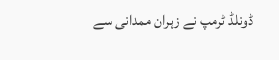ڈونلڈ ٹرمپ نے زہران ممدانی سے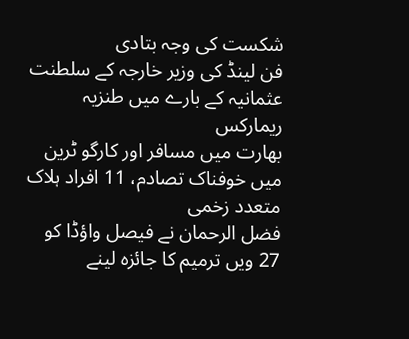شکست کی وجہ بتادی
فن لینڈ کی وزیر خارجہ کے سلطنت عثمانیہ کے بارے میں طنزیہ ریمارکس
بھارت میں مسافر اور کارگو ٹرین میں خوفناک تصادم، 11 افراد ہلاک متعدد زخمی
فضل الرحمان نے فیصل واؤڈا کو 27 ویں ترمیم کا جائزہ لینے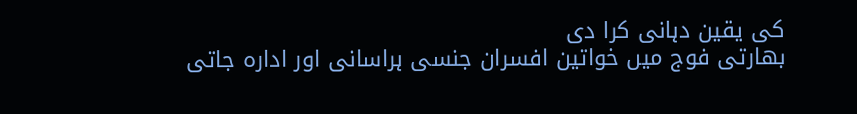کی یقین دہانی کرا دی
بھارتی فوج میں خواتین افسران جنسی ہراسانی اور ادارہ جاتی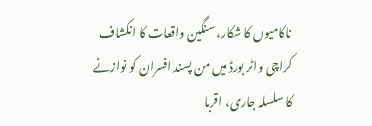ناکامیوں کا شکار، سنگین واقعات کا انکشاف
کراچی واٹر بورڈ میں من پسند افسران کو نوازنے کا سلسلہ جاری، اقربا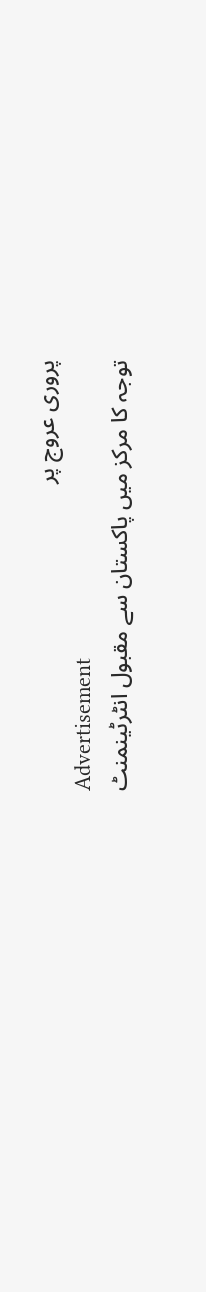پروری عروج پر
Advertisement
توجہ کا مرکز میں پاکستان سے مقبول انٹرٹینمنٹ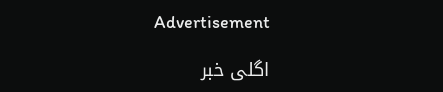Advertisement

اگلی خبر